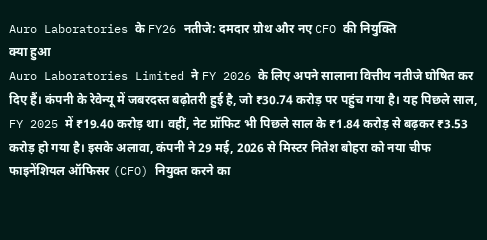Auro Laboratories के FY26 नतीजे: दमदार ग्रोथ और नए CFO की नियुक्ति
क्या हुआ
Auro Laboratories Limited ने FY 2026 के लिए अपने सालाना वित्तीय नतीजे घोषित कर दिए हैं। कंपनी के रेवेन्यू में जबरदस्त बढ़ोतरी हुई है, जो ₹30.74 करोड़ पर पहुंच गया है। यह पिछले साल, FY 2025 में ₹19.40 करोड़ था। वहीं, नेट प्रॉफिट भी पिछले साल के ₹1.84 करोड़ से बढ़कर ₹3.53 करोड़ हो गया है। इसके अलावा, कंपनी ने 29 मई, 2026 से मिस्टर नितेश बोहरा को नया चीफ फाइनेंशियल ऑफिसर (CFO) नियुक्त करने का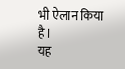भी ऐलान किया है।
यह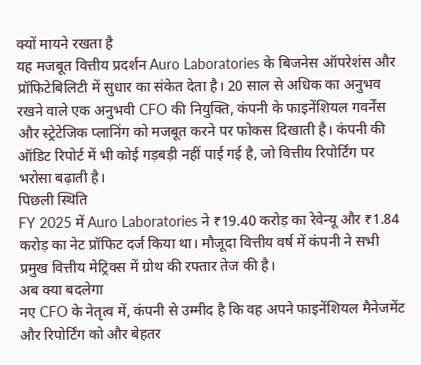क्यों मायने रखता है
यह मजबूत वित्तीय प्रदर्शन Auro Laboratories के बिजनेस ऑपरेशंस और प्रॉफिटेबिलिटी में सुधार का संकेत देता है। 20 साल से अधिक का अनुभव रखने वाले एक अनुभवी CFO की नियुक्ति, कंपनी के फाइनेंशियल गवर्नेंस और स्ट्रेटेजिक प्लानिंग को मजबूत करने पर फोकस दिखाती है। कंपनी की ऑडिट रिपोर्ट में भी कोई गड़बड़ी नहीं पाई गई है, जो वित्तीय रिपोर्टिंग पर भरोसा बढ़ाती है।
पिछली स्थिति
FY 2025 में Auro Laboratories ने ₹19.40 करोड़ का रेवेन्यू और ₹1.84 करोड़ का नेट प्रॉफिट दर्ज किया था। मौजूदा वित्तीय वर्ष में कंपनी ने सभी प्रमुख वित्तीय मेट्रिक्स में ग्रोथ की रफ्तार तेज की है।
अब क्या बदलेगा
नए CFO के नेतृत्व में, कंपनी से उम्मीद है कि वह अपने फाइनेंशियल मैनेजमेंट और रिपोर्टिंग को और बेहतर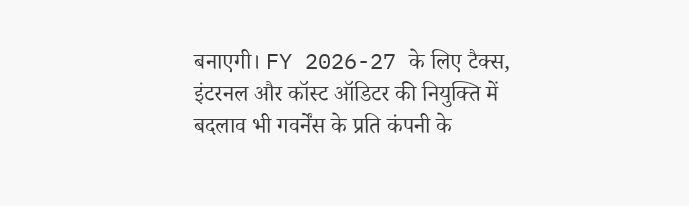बनाएगी। FY 2026-27 के लिए टैक्स, इंटरनल और कॉस्ट ऑडिटर की नियुक्ति में बदलाव भी गवर्नेंस के प्रति कंपनी के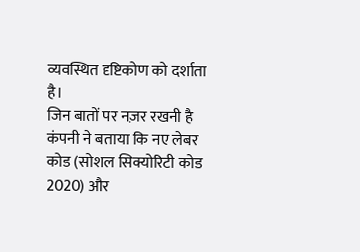व्यवस्थित दृष्टिकोण को दर्शाता है।
जिन बातों पर नज़र रखनी है
कंपनी ने बताया कि नए लेबर कोड (सोशल सिक्योरिटी कोड 2020) और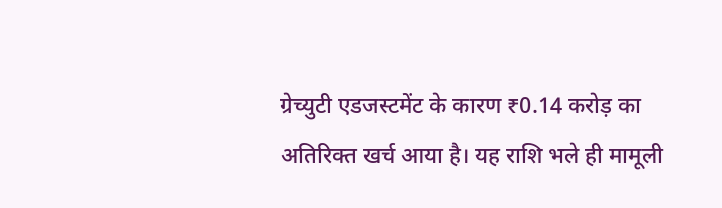ग्रेच्युटी एडजस्टमेंट के कारण ₹0.14 करोड़ का अतिरिक्त खर्च आया है। यह राशि भले ही मामूली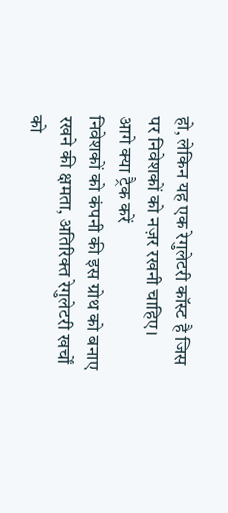हो, लेकिन यह एक रेगुलेटरी कॉस्ट है जिस पर निवेशकों को नज़र रखनी चाहिए।
आगे क्या ट्रैक करें
निवेशकों को कंपनी की इस ग्रोथ को बनाए रखने की क्षमता, अतिरिक्त रेगुलेटरी खर्चों को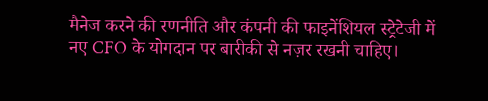मैनेज करने की रणनीति और कंपनी की फाइनेंशियल स्ट्रेटेजी में नए CFO के योगदान पर बारीकी से नज़र रखनी चाहिए।